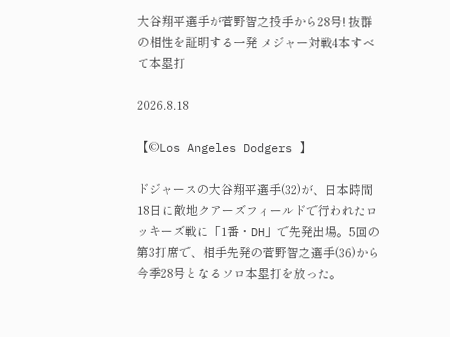大谷翔平選手が菅野智之投手から28号! 抜群の相性を証明する一発 メジャー対戦4本すべて本塁打

2026.8.18

【©Los Angeles Dodgers 】

ドジャースの大谷翔平選手(32)が、日本時間18日に敵地クアーズフィールドで行われたロッキーズ戦に「1番・DH」で先発出場。5回の第3打席で、相手先発の菅野智之選手(36)から今季28号となるソロ本塁打を放った。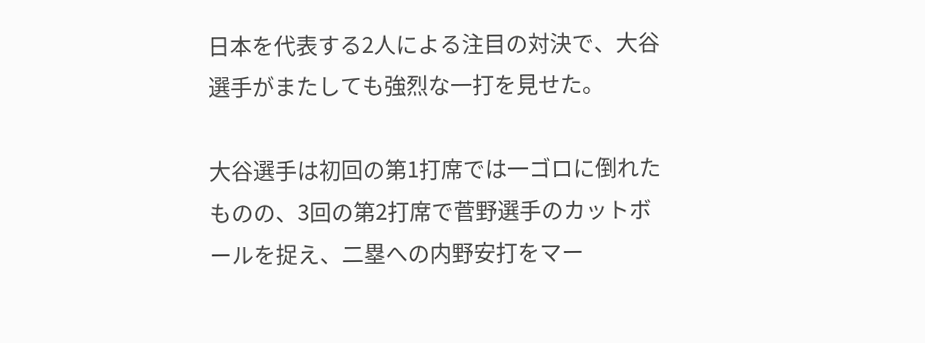日本を代表する2人による注目の対決で、大谷選手がまたしても強烈な一打を見せた。

大谷選手は初回の第1打席では一ゴロに倒れたものの、3回の第2打席で菅野選手のカットボールを捉え、二塁への内野安打をマー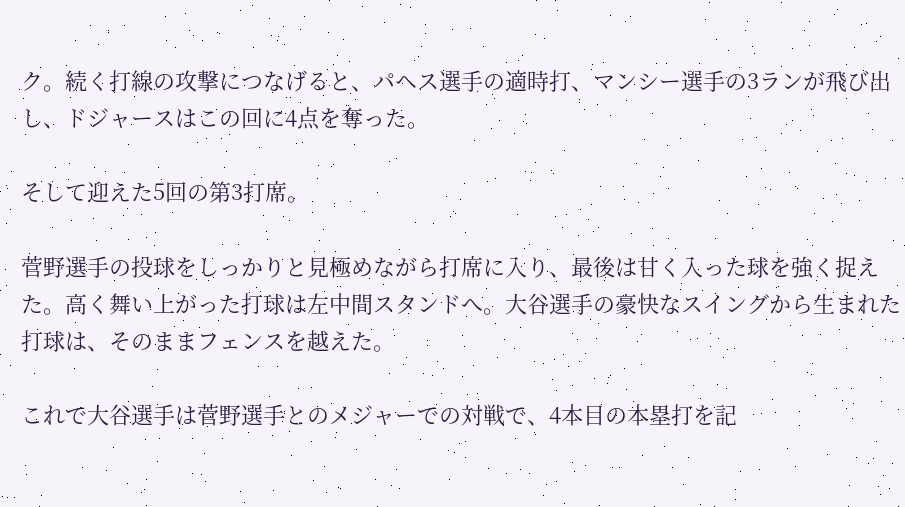ク。続く打線の攻撃につなげると、パヘス選手の適時打、マンシー選手の3ランが飛び出し、ドジャースはこの回に4点を奪った。

そして迎えた5回の第3打席。

菅野選手の投球をしっかりと見極めながら打席に入り、最後は甘く入った球を強く捉えた。高く舞い上がった打球は左中間スタンドへ。大谷選手の豪快なスイングから生まれた打球は、そのままフェンスを越えた。

これで大谷選手は菅野選手とのメジャーでの対戦で、4本目の本塁打を記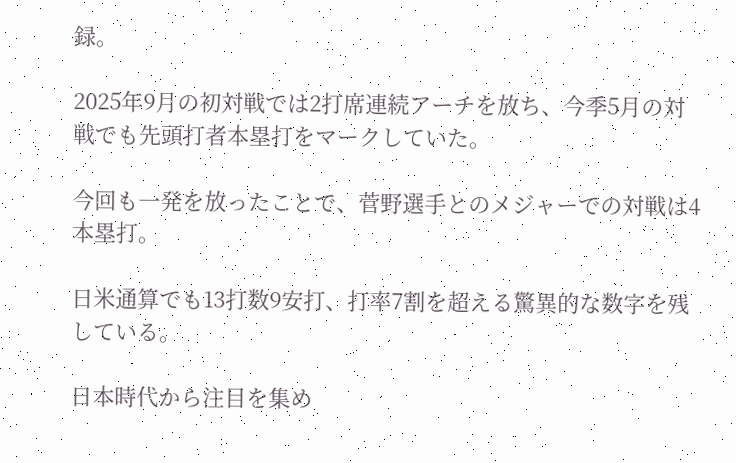録。

2025年9月の初対戦では2打席連続アーチを放ち、今季5月の対戦でも先頭打者本塁打をマークしていた。

今回も一発を放ったことで、菅野選手とのメジャーでの対戦は4本塁打。

日米通算でも13打数9安打、打率7割を超える驚異的な数字を残している。

日本時代から注目を集め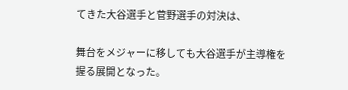てきた大谷選手と菅野選手の対決は、

舞台をメジャーに移しても大谷選手が主導権を握る展開となった。